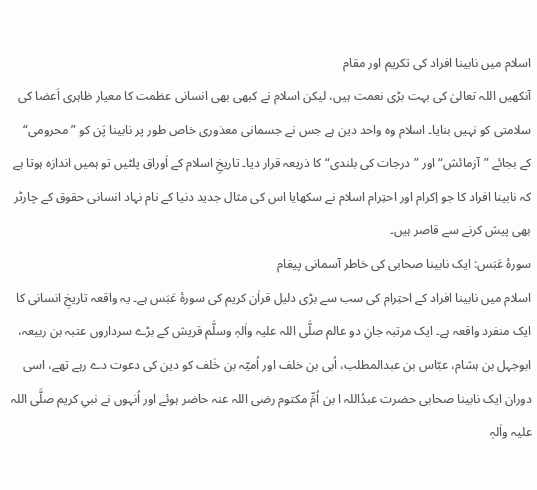اسلام میں نابینا افراد کی تکریم اور مقام
آنکھیں اللہ تعالیٰ کی بہت بڑی نعمت ہیں، لیکن اسلام نے کبھی بھی انسانی عظمت کا معیار ظاہری اَعضا کی سلامتی کو نہیں بنایا۔ اسلام وہ واحد دین ہے جس نے جسمانی معذوری خاص طور پر نابینا پَن کو ”محرومی“ کے بجائے ”آزمائش“ اور ”درجات کی بلندی“ کا ذریعہ قرار دیا۔ تاریخِ اسلام کے اَوراق پلٹیں تو ہمیں اندازہ ہوتا ہے کہ نابینا افراد کا جو اِکرام اور احتِرام اسلام نے سکھایا اس کی مثال جدید دنیا کے نام نہاد انسانی حقوق کے چارٹر بھی پیش کرنے سے قاصر ہیں۔
سورۂ عَبَس: ایک نابینا صحابی کی خاطر آسمانی پیغام
اسلام میں نابینا افراد کے احتِرام کی سب سے بڑی دلیل قراٰن کریم کی سورۂ عَبَس ہے۔ یہ واقعہ تاریخِ انسانی کا ایک منفرد واقعہ ہے۔ ایک مرتبہ جانِ دو عالم صلَّی اللہ علیہ واٰلہٖ وسلَّم قریش کے بڑے سرداروں عتبہ بن ربیعہ، ابوجہل بن ہشام، عبّاس بن عبدالمطلب، اُبی بن خلف اور اُمیّہ بن خَلف کو دین کی دعوت دے رہے تھے، اسی دوران ایک نابینا صحابی حضرت عبدُاللہ ا بن اُمِّ مکتوم رضی اللہ عنہ حاضر ہوئے اور اُنہوں نے نبیِ کریم صلَّی اللہ علیہ واٰلہٖ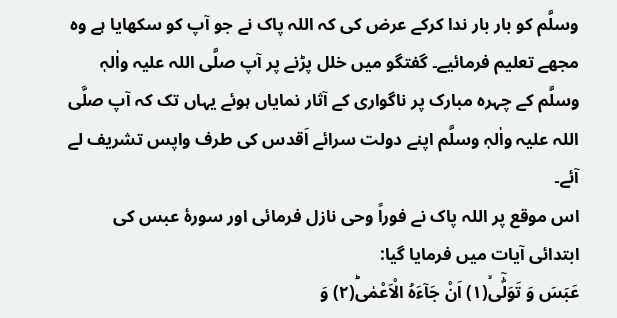وسلَّم کو بار بار ندا کرکے عرض کی کہ اللہ پاک نے جو آپ کو سکھایا ہے وہ مجھے تعلیم فرمائیے۔ گفتگو میں خلل پڑنے پر آپ صلَّی اللہ علیہ واٰلہٖ وسلَّم کے چہرہ مبارک پر ناگواری کے آثار نمایاں ہوئے یہاں تک کہ آپ صلَّی اللہ علیہ واٰلہٖ وسلَّم اپنے دولت سرائے اَقدس کی طرف واپس تشریف لے آئے۔
اس موقع پر اللہ پاک نے فوراً وحی نازل فرمائی اور سورۂ عبس کی ابتدائی آیات میں فرمایا گیا:
عَبَسَ وَ تَوَلّٰۤىۙ(۱) اَنْ جَآءَهُ الْاَعْمٰىؕ(۲) وَ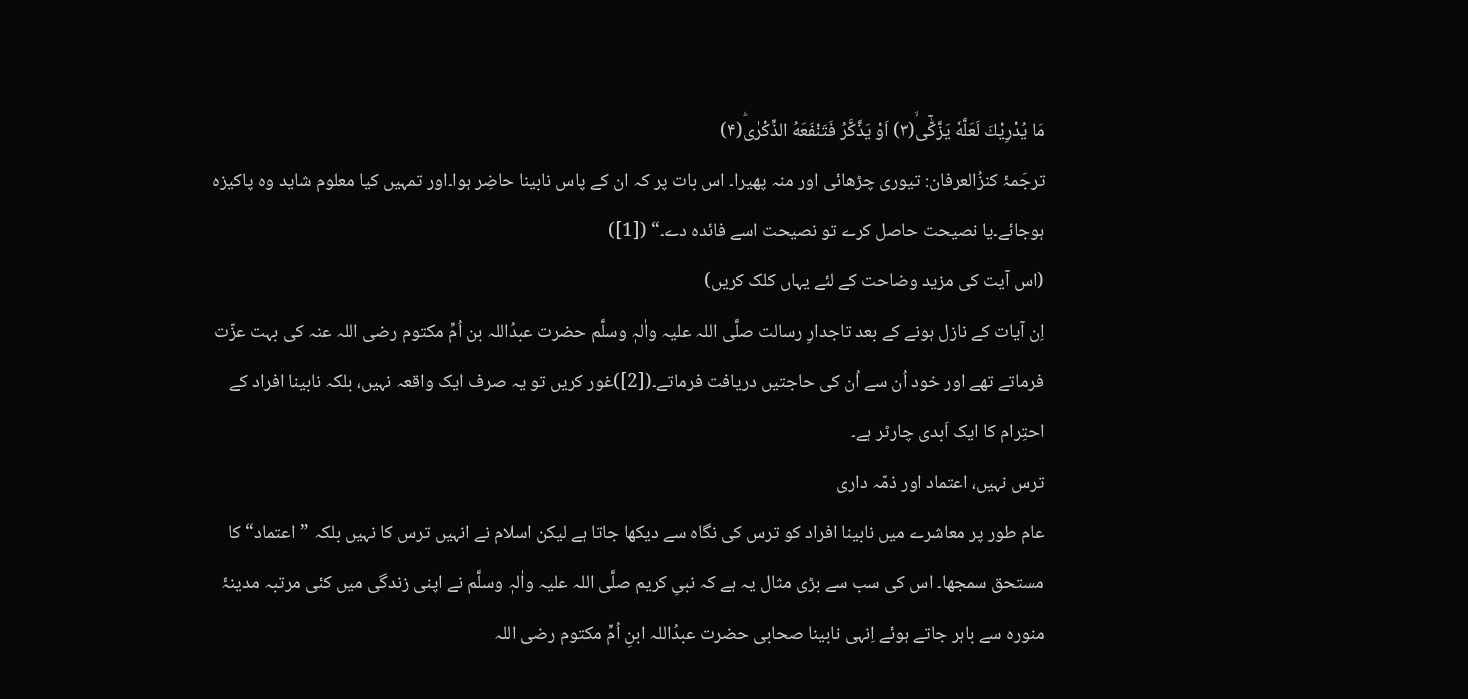مَا یُدْرِیْكَ لَعَلَّهٗ یَزَّكّٰۤىۙ(۳) اَوْ یَذَّكَّرُ فَتَنْفَعَهُ الذِّكْرٰىؕ(۴)
ترجَمۂ کنزُالعرفان: تیوری چڑھائی اور منہ پھیرا۔ اس بات پر کہ ان کے پاس نابینا حاضِر ہوا۔اور تمہیں کیا معلوم شاید وہ پاکیزہ ہوجائے۔یا نصیحت حاصل کرے تو نصیحت اسے فائدہ دے۔“ ([1])
(اس آیت کی مزید وضاحت کے لئے یہاں کلک کریں)
اِن آیات کے نازل ہونے کے بعد تاجدارِ رسالت صلَّی اللہ علیہ واٰلہٖ وسلَّم حضرت عبدُاللہ بن اُمِّ مکتوم رضی اللہ عنہ کی بہت عزّت فرماتے تھے اور خود اُن سے اُن کی حاجتیں دریافت فرماتے۔([2])غور کریں تو یہ صرف ایک واقعہ نہیں، بلکہ نابینا افراد کے احتِرام کا ایک اَبدی چارٹر ہے۔
ترس نہیں، اعتماد اور ذمّہ داری
عام طور پر معاشرے میں نابینا افراد کو ترس کی نگاہ سے دیکھا جاتا ہے لیکن اسلام نے انہیں ترس کا نہیں بلکہ ”اعتماد“ کا مستحق سمجھا۔ اس کی سب سے بڑی مثال یہ ہے کہ نبیِ کریم صلَّی اللہ علیہ واٰلہٖ وسلَّم نے اپنی زندگی میں کئی مرتبہ مدینۂ منورہ سے باہر جاتے ہوئے اِنہی نابینا صحابی حضرت عبدُاللہ ابنِ اُمِّ مکتوم رضی اللہ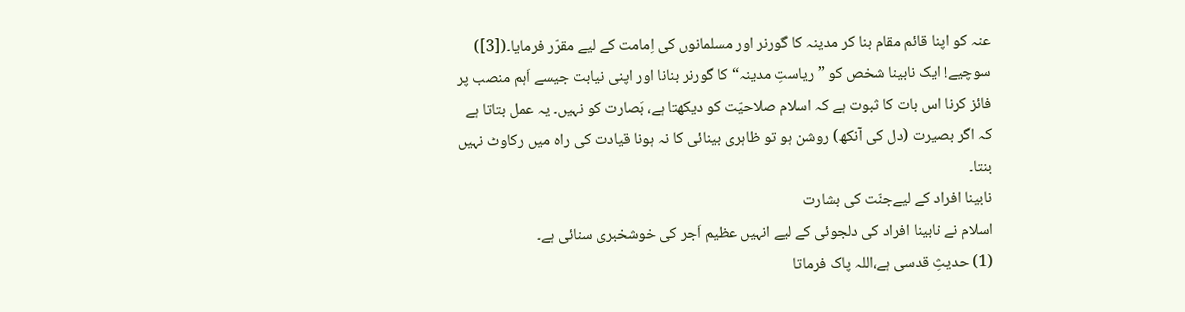عنہ کو اپنا قائم مقام بنا کر مدینہ کا گورنر اور مسلمانوں کی اِمامت کے لیے مقرّر فرمایا۔([3])
سوچیے! ایک نابینا شخص کو ”ریاستِ مدینہ“ کا گورنر بنانا اور اپنی نیابت جیسے اَہم منصب پر فائز کرنا اس بات کا ثبوت ہے کہ اسلام صلاحیّت کو دیکھتا ہے، بَصارت کو نہیں۔ یہ عمل بتاتا ہے کہ اگر بصیرت (دل کی آنکھ) روشن ہو تو ظاہری بینائی کا نہ ہونا قیادت کی راہ میں رکاوٹ نہیں بنتا۔
نابینا افراد کے لیےجنّت کی بشارت
اسلام نے نابینا افراد کی دلجوئی کے لیے انہیں عظیم اَجر کی خوشخبری سنائی ہے۔
(1) حدیثِ قدسی ہے،اللہ پاک فرماتا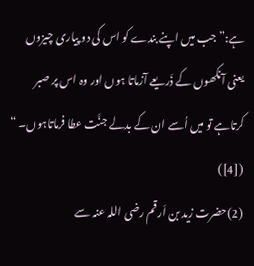ہے:”جب میں اپنے بندے کو اس کی دو پیاری چیزوں یعنی آنکھوں کے ذَریعے آزماتا ہوں اور وہ اس پر صبر کرتاہے تو میں اُسے ان کے بدلے جنَّت عطا فرماتاہوں۔ “ ([4])
(2)حضرت زید بن اَرقم رضی اللہ عنہ سے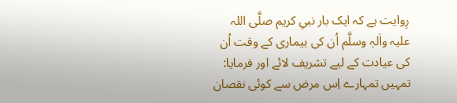رِوایت ہے کہ ایک بار نبیِ کریم صلَّی اللہ علیہ واٰلہٖ وسلَّم اُن کی بیماری کے وقت اُن کی عیادت کے لیے تشریف لائے اور فرمایا: تمہیں تمہارے اِس مرض سے کوئی نقصان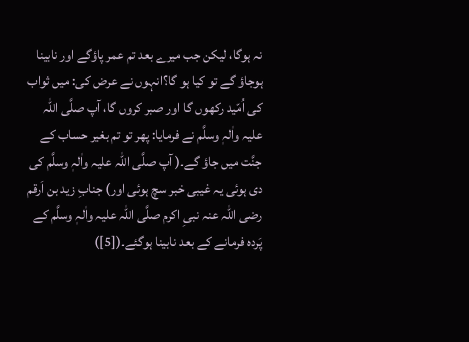نہ ہوگا، لیکن جب میرے بعد تم عمر پاؤگے اور نابینا ہوجاؤ گے تو کیا ہو گا؟انہوں نے عرض کی: میں ثواب کی اُمّید رکھوں گا اور صبر کروں گا، آپ صلَّی اللہ علیہ واٰلہٖ وسلَّم نے فرمایا: پھر تو تم بغیر حساب کے جنَّت میں جاؤ گے۔( آپ صلَّی اللہ علیہ واٰلہٖ وسلَّم کی دی ہوئی یہ غیبی خبر سچ ہوئی اور) جنابِ زید بن اَرقم رضی اللہ عنہ نبیِ اکرم صلَّی اللہ علیہ واٰلہٖ وسلَّم کے پَردہ فرمانے کے بعد نابینا ہوگئے۔([5])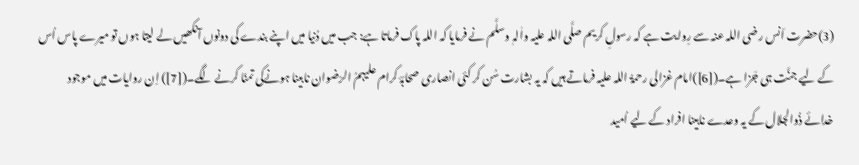(3)حضرت اَنس رضی اللہ عنہ سے رِوایت ہے کہ رسولِ کریم صلَّی اللہ علیہ واٰلہٖ وسلَّم نے فرمایا کہ اللہ پاک فرماتا ہے: جب میں دُنیا میں اپنے بندے کی دونوں آنکھیں لے لیتا ہوں تو میرے پاس اُس کے لیے جنَّت ہی جَزا ہے۔([6])امام غزالی رحمۃُ اللہ علیہ فرماتے ہیں کہ یہ بشارت سُن کر کئی انصاری صحابَۂ کرام علیہمُ الرّضوان نابینا ہونےکی تمنّا کرنے لگے۔([7]) اِن روایات میں موجود خدائے ذُوالجلال کے یہ وعدے نابینا افراد کے لیے اُمید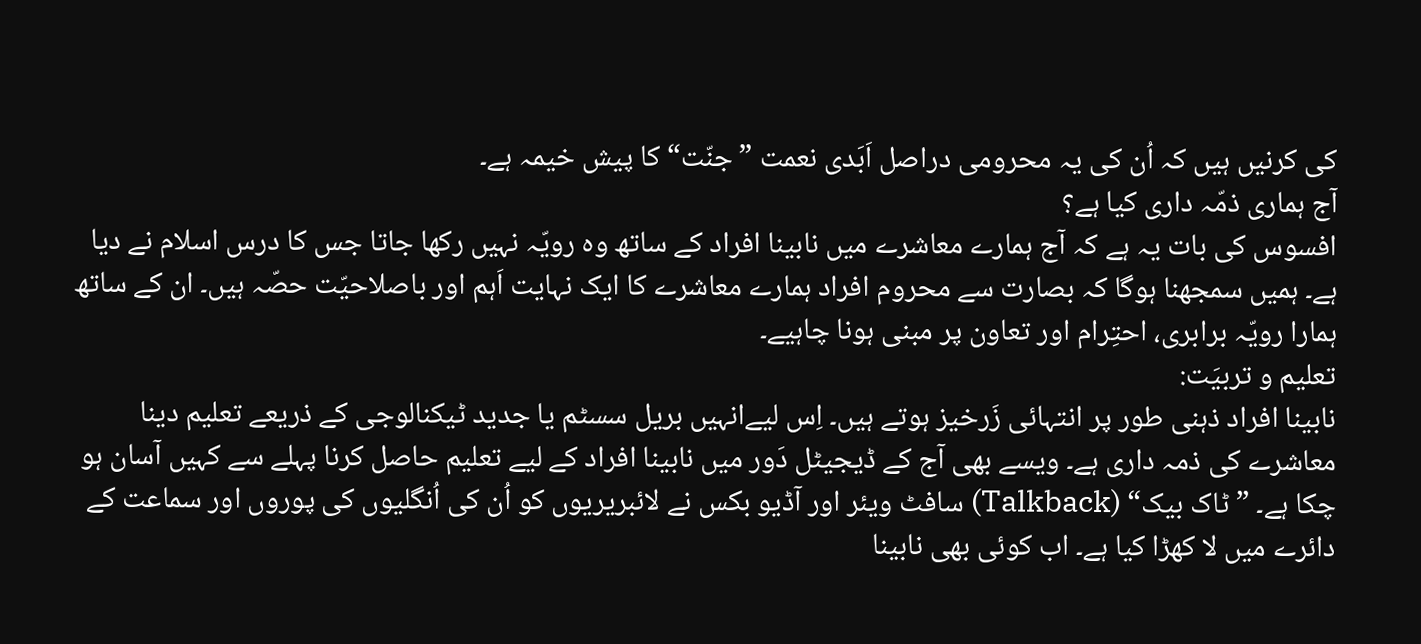کی کرنیں ہیں کہ اُن کی یہ محرومی دراصل اَبَدی نعمت ”جنّت“ کا پیش خیمہ ہے۔
آج ہماری ذمّہ داری کیا ہے؟
افسوس کی بات یہ ہے کہ آج ہمارے معاشرے میں نابینا افراد کے ساتھ وہ رویّہ نہیں رکھا جاتا جس کا درس اسلام نے دیا ہے۔ ہمیں سمجھنا ہوگا کہ بصارت سے محروم افراد ہمارے معاشرے کا ایک نہایت اَہم اور باصلاحیّت حصّہ ہیں۔ ان کے ساتھ ہمارا رویّہ برابری، احتِرام اور تعاون پر مبنی ہونا چاہیے۔
تعلیم و تربیَت:
نابینا افراد ذہنی طور پر انتہائی زَرخیز ہوتے ہیں۔ اِس لیےانہیں بریل سسٹم یا جدید ٹیکنالوجی کے ذریعے تعلیم دینا معاشرے کی ذمہ داری ہے۔ ویسے بھی آج کے ڈیجیٹل دَور میں نابینا افراد کے لیے تعلیم حاصل کرنا پہلے سے کہیں آسان ہو چکا ہے۔ ”ٹاک بیک“ (Talkback) سافٹ ویئر اور آڈیو بکس نے لائبریریوں کو اُن کی اُنگلیوں کی پوروں اور سماعت کے دائرے میں لا کھڑا کیا ہے۔ اب کوئی بھی نابینا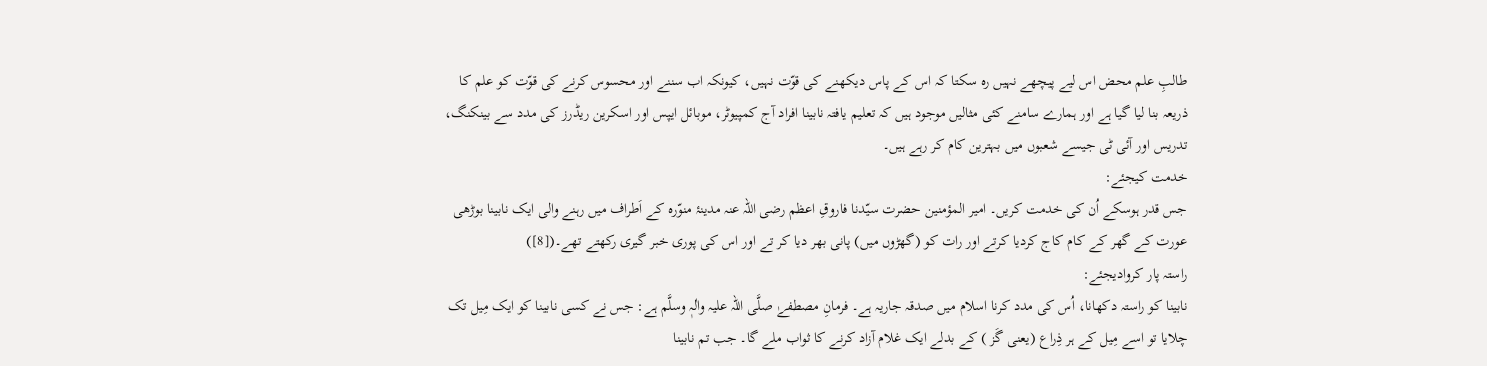طالبِ علم محض اس لیے پیچھے نہیں رہ سکتا کہ اس کے پاس دیکھنے کی قوّت نہیں، کیونکہ اب سننے اور محسوس کرنے کی قوّت کو علم کا ذریعہ بنا لیا گیا ہے اور ہمارے سامنے کئی مثالیں موجود ہیں کہ تعلیم یافتہ نابینا افراد آج کمپیوٹر، موبائل ایپس اور اسکرین ریڈرز کی مدد سے بینکنگ، تدریس اور آئی ٹی جیسے شعبوں میں بہترین کام کر رہے ہیں۔
خدمت کیجئے:
جس قدر ہوسکے اُن کی خدمت کریں۔ امير المؤمنين حضرت سیّدنا فاروقِ اعظم رضی اللہ عنہ مدینۂ منوّرہ کے اَطراف میں رہنے والی ايک نابينا بوڑھی عورت کے گھر کے کام کاج کردیا کرتے اور رات کو (گھڑوں میں) پانی بھر دیا کر تے اور اس کی پوری خبر گیری رکھتے تھے۔([8])
راستہ پار کروادیجئے:
نابینا کو راستہ دکھانا، اُس کی مدد کرنا اسلام میں صدقہ جاریہ ہے۔ فرمانِ مصطفےٰ صلَّی اللہ علیہ واٰلہٖ وسلَّم ہے: جس نے کسی نابینا کو ایک مِیل تک چلایا تو اسے مِیل کے ہر ذِراع (یعنی گَز ) کے بدلے ایک غلام آزاد کرنے کا ثواب ملے گا۔ جب تم نابینا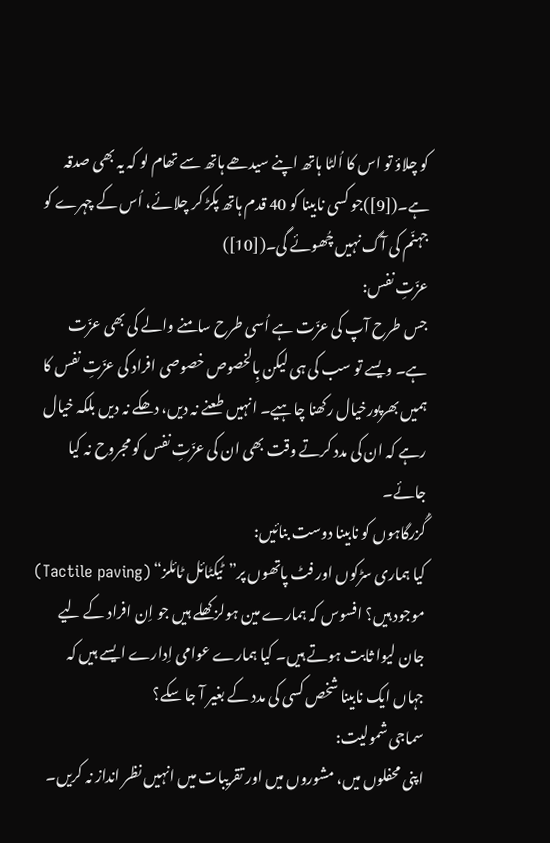کو چلاؤ تو اس کا اُلٹا ہاتھ اپنے سیدھے ہاتھ سے تھام لو کہ یہ بھی صدقہ ہے۔([9])جو کسی نابینا کو 40 قدم ہاتھ پکڑ کر چلائے، اُس کے چہرے کو جہنّم کی آگ نہیں چُھوئے گی۔([10])
عزّتِ نفس:
جس طرح آپ کی عزّت ہے اُسی طرح سامنے والے کی بھی عزّت ہے۔ ویسے تو سب کی ہی لیکن بِالخصوص خصوصی افراد کی عزّتِ نفس کا ہمیں بھرپورخیال رکھنا چاہیے۔ انہیں طعنے نہ دیں، دھکے نہ دیں بلکہ خیال رہے کہ ان کی مدد کرتے وقت بھی ان کی عزّتِ نفس کو مجروح نہ کیا جائے۔
گُزرگاہوں کو نابینا دوست بنائیں:
کیا ہماری سڑکوں اور فٹ پاتھوں پر”ٹیکٹائل ٹائلز“ (Tactile paving) موجود ہیں؟ افسوس کہ ہمارے مین ہولز کھلے ہیں جو اِن افراد کے لیے جان لیوا ثابت ہوتے ہیں۔ کیا ہمارے عوامی اِدارے ایسے ہیں کہ جہاں ایک نابینا شخص کسی کی مدد کے بغیر آ جا سکے؟
سماجی شمولیت:
اپنی محفلوں میں، مشوروں میں اور تقریبات میں انہیں نظر انداز نہ کریں۔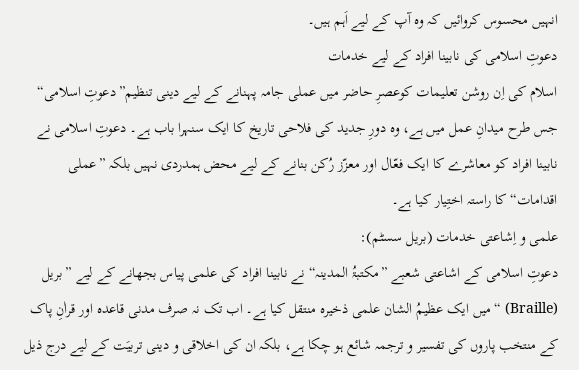انہیں محسوس کروائیں کہ وہ آپ کے لیے اَہم ہیں۔
دعوتِ اسلامی کی نابینا افراد کے لیے خدمات
اسلام کی اِن روشن تعلیمات کوعصرِ حاضر میں عملی جامہ پہنانے کے لیے دینی تنظیم”دعوتِ اسلامی“ جس طرح میدانِ عمل میں ہے، وہ دورِ جدید کی فلاحی تاریخ کا ایک سنہرا باب ہے۔ دعوتِ اسلامی نے نابینا افراد کو معاشرے کا ایک فعّال اور معزّز رُکن بنانے کے لیے محض ہمدردی نہیں بلکہ ”عملی اقدامات“ کا راستہ اختِیار کیا ہے۔
علمی و اِشاعتی خدمات (بریل سسٹم):
دعوتِ اسلامی کے اشاعتی شعبے ”مکتبۃُ المدینہ“ نے نابینا افراد کی علمی پیاس بجھانے کے لیے ”بریل (Braille) “میں ایک عظیمُ الشان علمی ذخیرہ منتقل کیا ہے۔ اب تک نہ صرف مدنی قاعدہ اور قراٰنِ پاک کے منتخب پاروں کی تفسیر و ترجمہ شائع ہو چکا ہے، بلکہ ان کی اخلاقی و دینی تربیَت کے لیے درج ذیل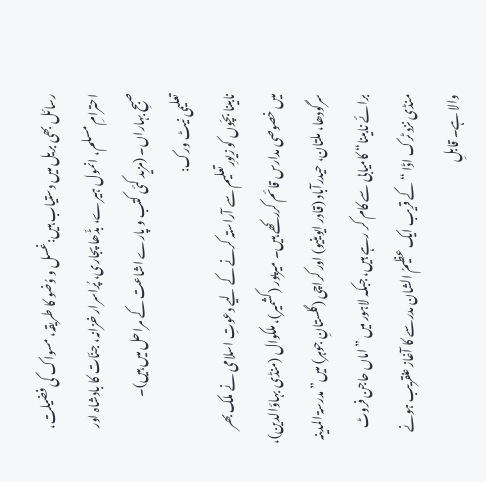رسائل بھی بریل میں دستیاب ہیں:غسل و وُضو کا طریقہ، مسواک کی فضیلت، احترامِ مسلم، انمول ہیرے، بڈّھا پجاری، پُراسرار خزانہ، جنّات کا بادشاہ اور صبحِ بہاراں۔ (مزید کئی کتب و پارے اشاعت کے مراحل میں ہیں)۔
تعلیمی نیٹ ورک:
نابینا بچّوں کو زیورِتعلیم سے آراستہ کرنے کے لیے دعوتِ اسلامی نے ملک بھر میں خصوصی مدارس قائم کررکھے ہیں۔ میرپور (کشمیر)، ملکوال (منڈی بہاؤالدین)، سرگودھا، ملتان، حیدرآباد (قادر ایوینیو) اور کراچی (گلستانِ جوہر) میں”مدرسۃ المدینہ برائے نابینا“ کامیابی سے کام کر رہے ہیں، جبکہ لاہور میں ”اماں حاجن فروٹ منڈی نزد ٹرک اڈا “ کے قریب ایک عظیمُ الشان مدرسے کا آغاز عنقریب ہونے والا ہے۔ قابلِ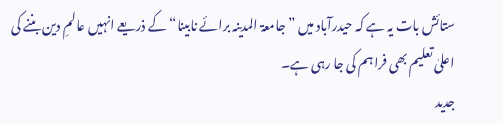ستائش بات یہ ہے کہ حیدرآباد میں ”جامعۃ المدینہ برائے نابینا“ کے ذریعے انہیں عالمِ دین بننے کی اعلیٰ تعلیم بھی فراہم کی جا رہی ہے۔
جدید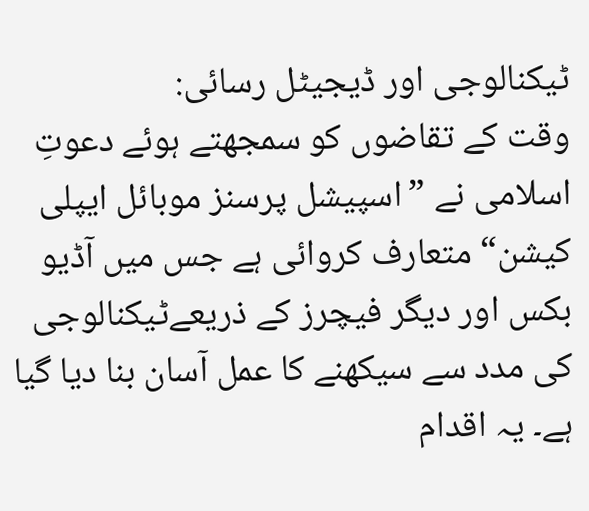ٹیکنالوجی اور ڈیجیٹل رسائی:
وقت کے تقاضوں کو سمجھتے ہوئے دعوتِ اسلامی نے ”اسپیشل پرسنز موبائل ایپلی کیشن“ متعارف کروائی ہے جس میں آڈیو بکس اور دیگر فیچرز کے ذریعےٹیکنالوجی کی مدد سے سیکھنے کا عمل آسان بنا دیا گیا ہے۔ یہ اقدام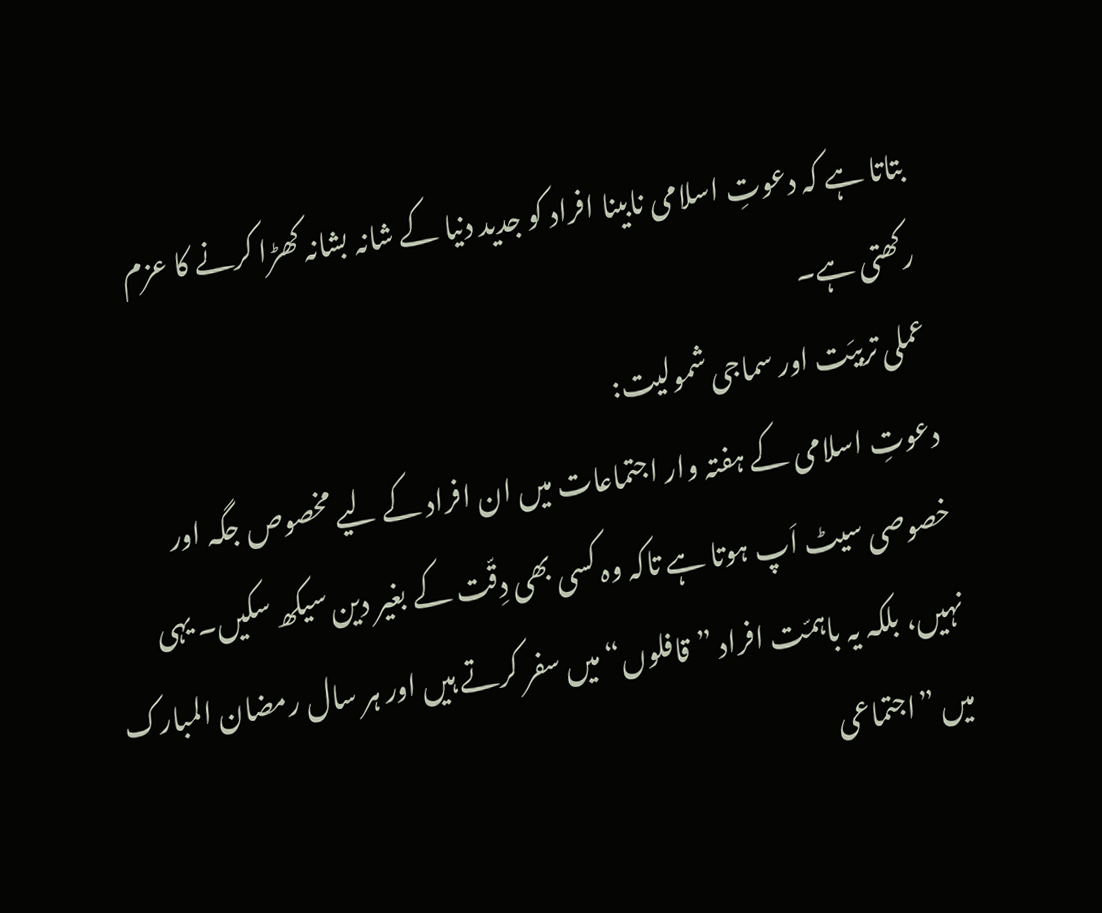بتاتا ہے کہ دعوتِ اسلامی نابینا افراد کو جدید دنیا کے شانہ بشانہ کھڑا کرنے کا عزم رکھتی ہے۔
عملی تربیَت اور سماجی شمولیت:
دعوتِ اسلامی کے ہفتہ وار اجتماعات میں ان افراد کے لیے مخصوص جگہ اور خصوصی سیٹ اَپ ہوتا ہے تاکہ وہ کسی بھی دِقّت کے بغیر دین سیکھ سکیں۔ یہی نہیں، بلکہ یہ باہمّت افراد ”قافلوں“میں سفر کرتے ہیں اور ہر سال رمضان المبارک میں ”اجتماعی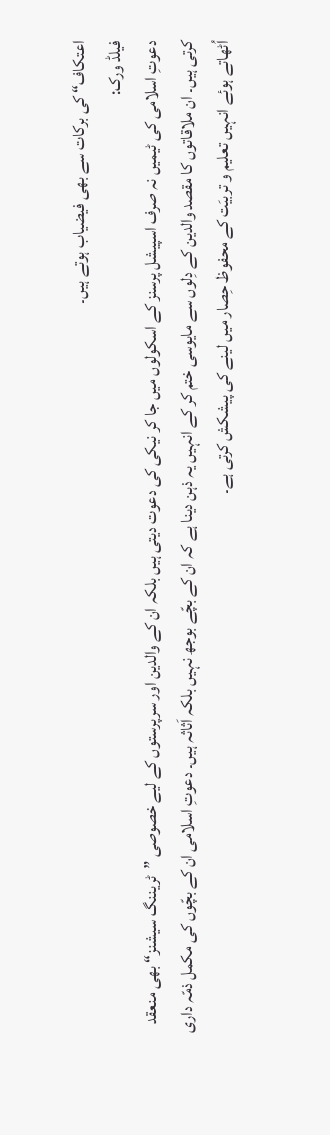اعتکاف“ کی برکات سے بھی فیضیاب ہوتے ہیں۔
فیلڈ ورک:
دعوتِ اسلامی کی ٹیمیں نہ صرف اسپیشل پرسنز کے اسکولوں میں جا کر نیکی کی دعوت دیتی ہیں بلکہ ان کے والدین اور سرپرستوں کے لیے خصوصی ”ٹریننگ سیشنز“ بھی منعقد کرتی ہیں۔ ان ملاقاتوں کا مقصد والدین کے دِلوں سے مایوسی ختم کر کے انہیں یہ ذہن دینا ہے کہ ان کے بچّے بوجھ نہیں بلکہ اَثاثہ ہیں۔ دعوتِ اسلامی ان کے بچّوں کی مکمل ذمّہ داری اُٹھاتے ہوئے انہیں تعلیم و تربیَت کے محفوظ حِصار میں لینے کی پیشکش کرتی ہے۔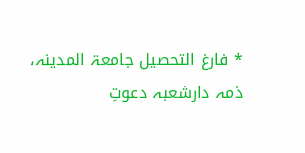* فارغ التحصیل جامعۃ المدینہ، ذمہ دارشعبہ دعوتِ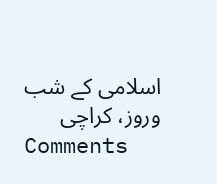اسلامی کے شب وروز، کراچی
Comments